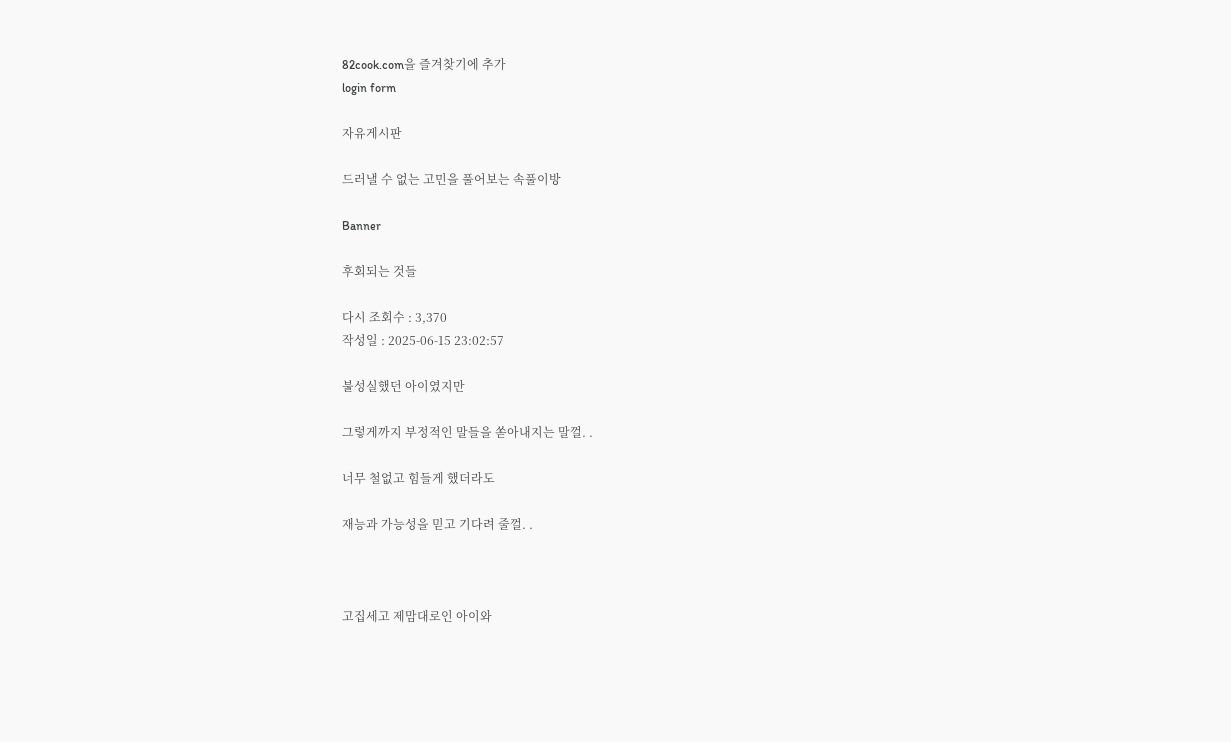82cook.com을 즐겨찾기에 추가
login form

자유게시판

드러낼 수 없는 고민을 풀어보는 속풀이방

Banner

후회되는 것들

다시 조회수 : 3,370
작성일 : 2025-06-15 23:02:57

불성실했던 아이였지만

그렇게까지 부정적인 말들을 쏟아내지는 말껄. .

너무 철없고 힘들게 했더라도

재능과 가능성을 믿고 기다려 줄껄. .



고집세고 제맘대로인 아이와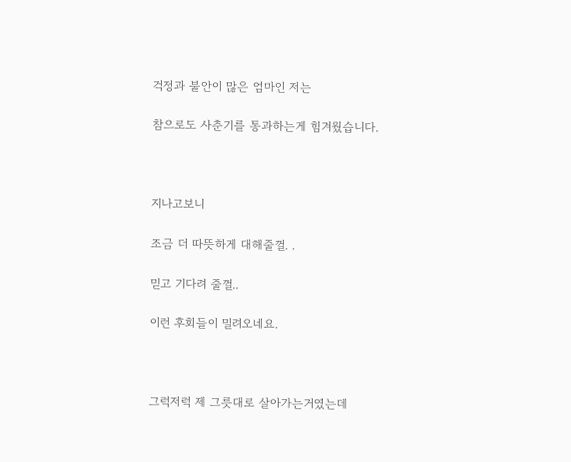걱정과 불안이 많은 엄마인 저는

참으로도 사춘기를 통과하는게 힘겨웠습니다.



지나고보니

조금 더 따뜻하게 대해줄껄. .

믿고 기다려 줄껄..

이런 후회들이 밀려오네요.



그럭저럭 제 그릇대로 살아가는거였는데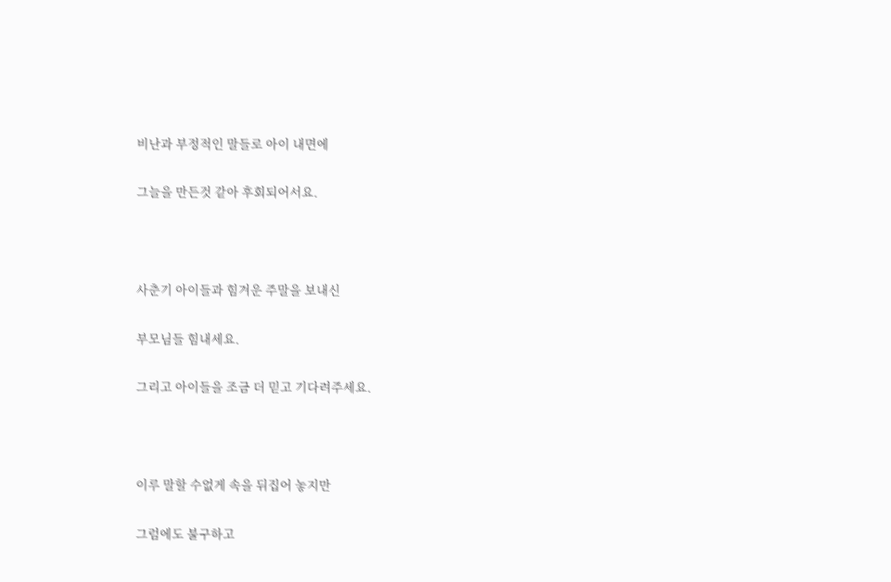비난과 부정적인 말들로 아이 내면에

그늘을 만든것 같아 후회되어서요.



사춘기 아이들과 힘겨운 주말을 보내신

부모님들 힘내세요.

그리고 아이들을 조금 더 믿고 기다려주세요.



이루 말할 수없게 속을 뒤집어 놓지만

그럼에도 불구하고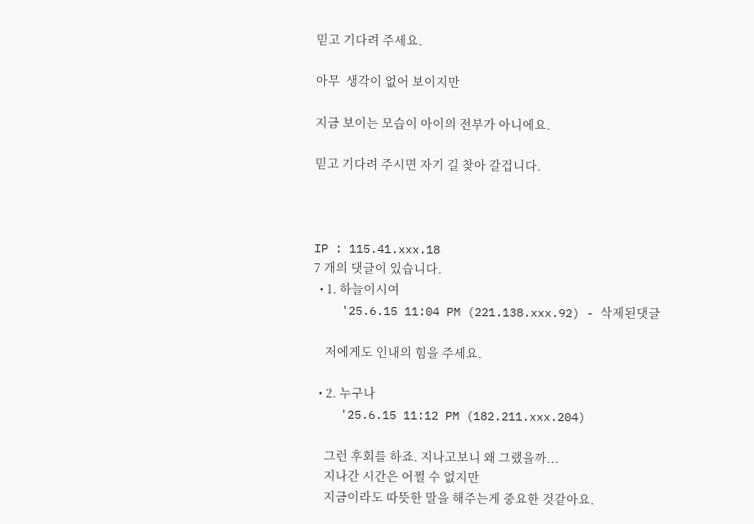믿고 기다려 주세요.

아무  생각이 없어 보이지만

지금 보이는 모습이 아이의 전부가 아니에요.

믿고 기다려 주시면 자기 길 찾아 갈겁니다.



IP : 115.41.xxx.18
7 개의 댓글이 있습니다.
  • 1. 하늘이시여
    '25.6.15 11:04 PM (221.138.xxx.92) - 삭제된댓글

    저에게도 인내의 힘을 주세요.

  • 2. 누구나
    '25.6.15 11:12 PM (182.211.xxx.204)

    그런 후회를 하죠. 지나고보니 왜 그랬을까...
    지나간 시간은 어쩔 수 없지만
    지금이라도 따뜻한 말을 해주는게 중요한 것같아요.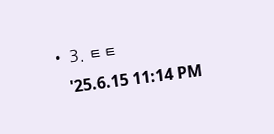• 3. ㅌㅌ
    '25.6.15 11:14 PM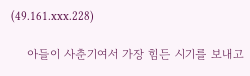(49.161.xxx.228)

    아들이 사춘기여서 가장 힘든 시기를 보내고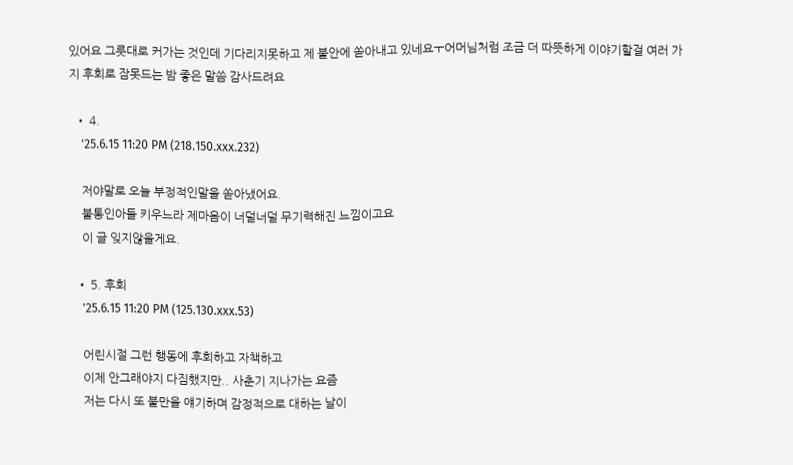있어요 그릇대로 커가는 것인데 기다리지못하고 제 불안에 쏟아내고 있네요ㅜ어머님처럼 조금 더 따뜻하게 이야기할걸 여러 가지 후회로 잠못드는 밤 좋은 말씀 감사드려요

  • 4.
    '25.6.15 11:20 PM (218.150.xxx.232)

    저야말로 오늘 부정적인말을 쏟아냈어요.
    불통인아들 키우느라 제마음이 너덜너덜 무기력해진 느낌이고요
    이 글 잊지않을게요.

  • 5. 후회
    '25.6.15 11:20 PM (125.130.xxx.53)

    어린시절 그런 행동에 후회하고 자책하고
    이제 안그래야지 다짐했지만.. 사춘기 지나가는 요즘
    저는 다시 또 불만을 얘기하며 감정적으로 대하는 날이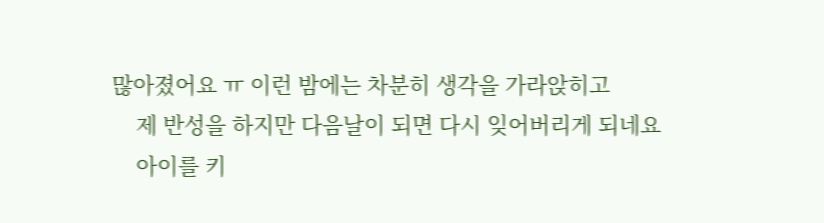많아졌어요 ㅠ 이런 밤에는 차분히 생각을 가라앉히고
    제 반성을 하지만 다음날이 되면 다시 잊어버리게 되네요
    아이를 키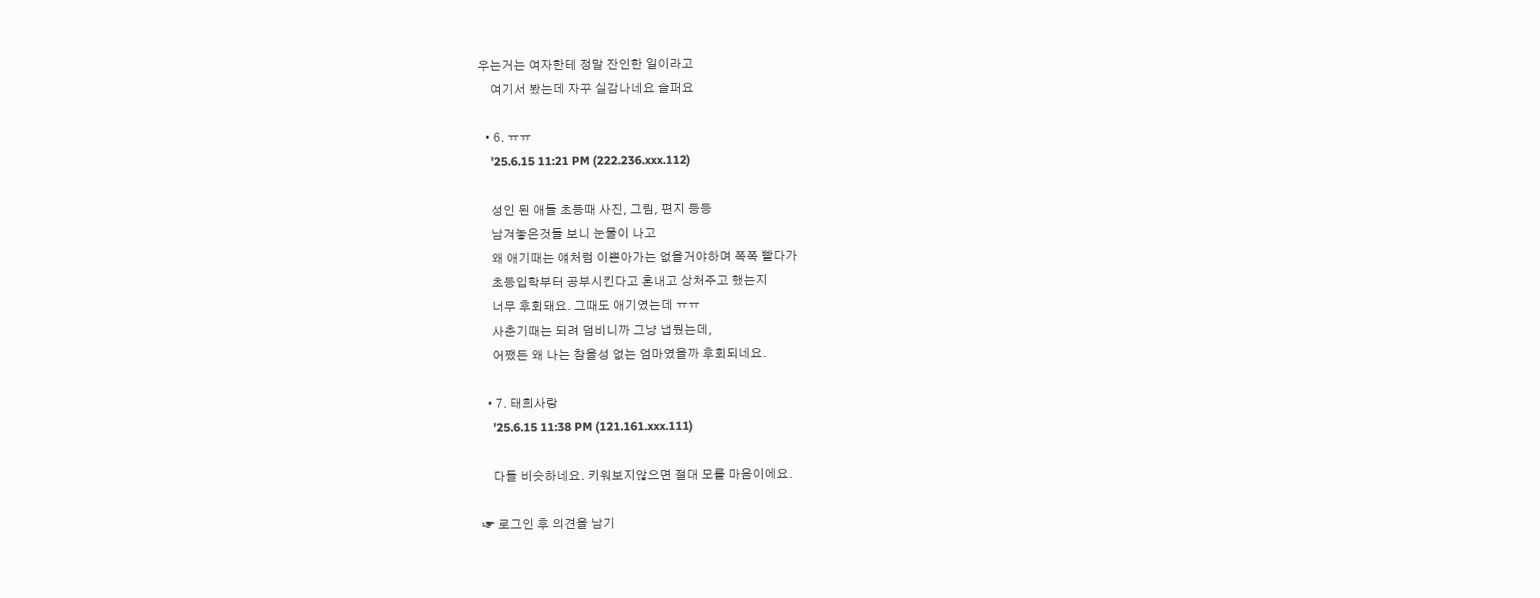우는거는 여자한테 정말 잔인한 일이라고
    여기서 봤는데 자꾸 실감나네요 슬퍼요

  • 6. ㅠㅠ
    '25.6.15 11:21 PM (222.236.xxx.112)

    성인 된 애들 초등때 사진, 그림, 편지 등등
    남겨놓은것들 보니 눈물이 나고
    왜 애기때는 얘처럼 이쁜아가는 없을거야하며 쪽쪽 빨다가
    초등입학부터 공부시킨다고 혼내고 상처주고 했는지
    너무 후회돼요. 그때도 애기였는데 ㅠㅠ
    사춘기때는 되려 덤비니까 그냥 냅뒀는데,
    어쨌든 왜 나는 참을성 없는 엄마였을까 후회되네요.

  • 7. 태희사랑
    '25.6.15 11:38 PM (121.161.xxx.111)

    다들 비슷하네요. 키워보지않으면 절대 모를 마음이에요.

☞ 로그인 후 의견을 남기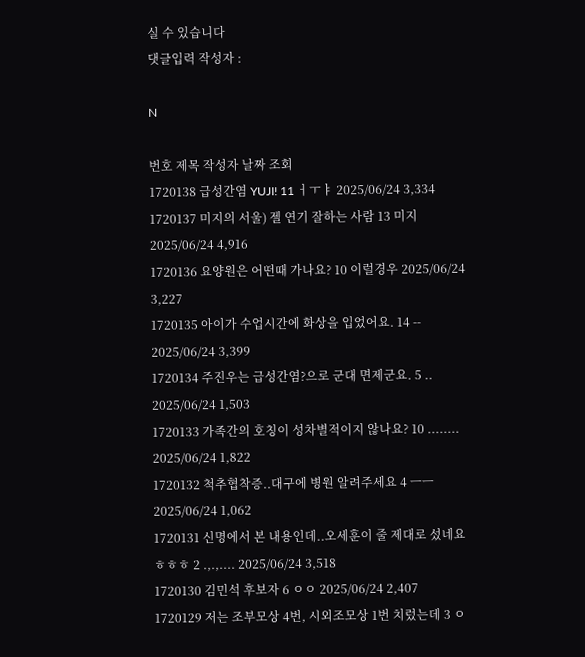실 수 있습니다
댓글입력 작성자 :

N

번호 제목 작성자 날짜 조회
1720138 급성간염 YUJI! 11 ㅓㅜㅑ 2025/06/24 3,334
1720137 미지의 서울) 젤 연기 잘하는 사람 13 미지 2025/06/24 4,916
1720136 요양원은 어떤때 가나요? 10 이럴경우 2025/06/24 3,227
1720135 아이가 수업시간에 화상을 입었어요. 14 -- 2025/06/24 3,399
1720134 주진우는 급성간염?으로 군대 면제군요. 5 .. 2025/06/24 1,503
1720133 가족간의 호칭이 성차별적이지 않나요? 10 ........ 2025/06/24 1,822
1720132 척추협착증..대구에 병원 알려주세요 4 ㅡㅡ 2025/06/24 1,062
1720131 신명에서 본 내용인데..오세훈이 줄 제대로 섰네요 ㅎㅎㅎ 2 .,.,.... 2025/06/24 3,518
1720130 김민석 후보자 6 ㅇㅇ 2025/06/24 2,407
1720129 저는 조부모상 4번, 시외조모상 1번 치렀는데 3 ㅇ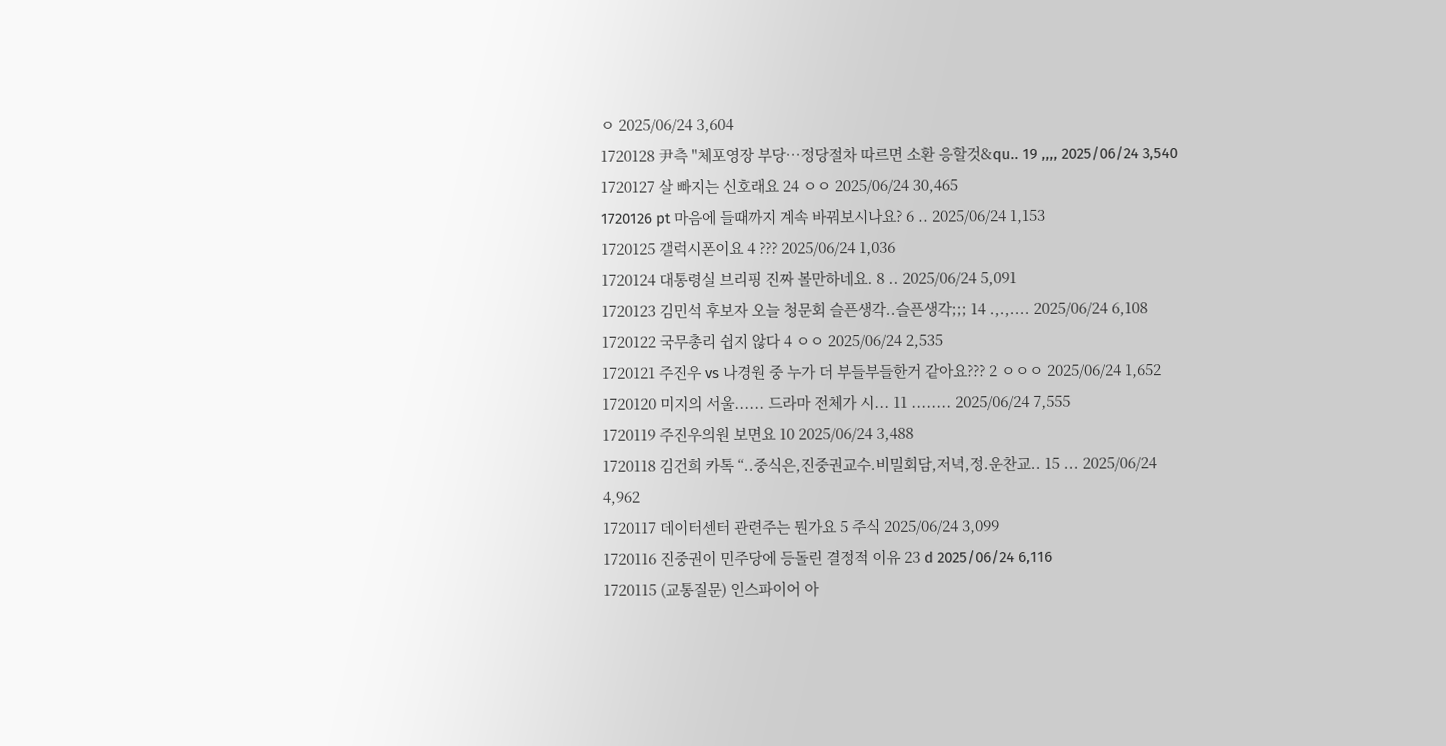ㅇ 2025/06/24 3,604
1720128 尹측 "체포영장 부당…정당절차 따르면 소환 응할것&qu.. 19 ,,,, 2025/06/24 3,540
1720127 살 빠지는 신호래요 24 ㅇㅇ 2025/06/24 30,465
1720126 pt 마음에 들때까지 계속 바꿔보시나요? 6 .. 2025/06/24 1,153
1720125 갤럭시폰이요 4 ??? 2025/06/24 1,036
1720124 대통령실 브리핑 진짜 볼만하네요. 8 .. 2025/06/24 5,091
1720123 김민석 후보자 오늘 청문회 슬픈생각..슬픈생각;;; 14 .,.,.... 2025/06/24 6,108
1720122 국무총리 쉽지 않다 4 ㅇㅇ 2025/06/24 2,535
1720121 주진우 vs 나경원 중 누가 더 부들부들한거 같아요??? 2 ㅇㅇㅇ 2025/06/24 1,652
1720120 미지의 서울...... 드라마 전체가 시... 11 ........ 2025/06/24 7,555
1720119 주진우의원 보면요 10 2025/06/24 3,488
1720118 김건희 카톡 “..중식은,진중권교수.비밀회담,저녁,정.운찬교.. 15 ... 2025/06/24 4,962
1720117 데이터센터 관련주는 뭔가요 5 주식 2025/06/24 3,099
1720116 진중권이 민주당에 등돌린 결정적 이유 23 d 2025/06/24 6,116
1720115 (교통질문) 인스파이어 아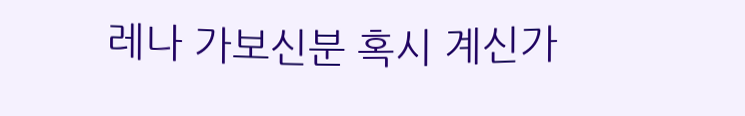레나 가보신분 혹시 계신가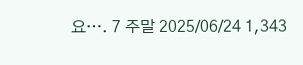요…. 7 주말 2025/06/24 1,343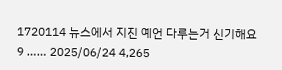1720114 뉴스에서 지진 예언 다루는거 신기해요 9 …… 2025/06/24 4,265